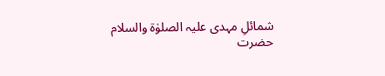شمائلِ مہدی علیہ الصلوٰۃ والسلام
حضرت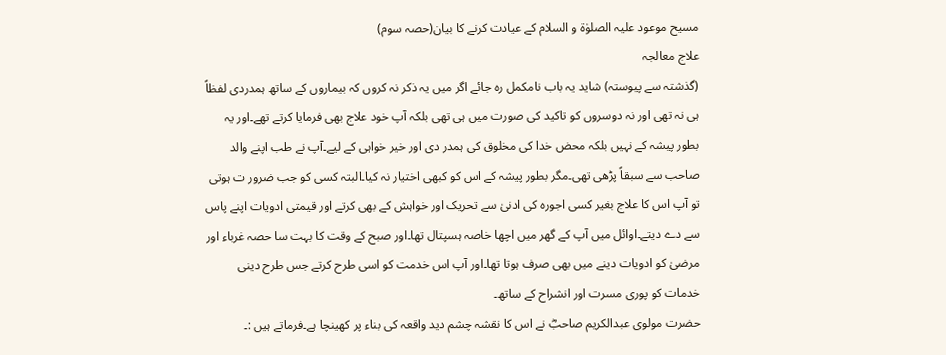مسیح موعود علیہ الصلوٰۃ و السلام کے عیادت کرنے کا بیان(حصہ سوم)
علاج معالجہ
(گذشتہ سے پیوستہ) شاید یہ باب نامکمل رہ جائے اگر میں یہ ذکر نہ کروں کہ بیماروں کے ساتھ ہمدردی لفظاً ہی نہ تھی اور نہ دوسروں کو تاکید کی صورت میں ہی تھی بلکہ آپ خود علاج بھی فرمایا کرتے تھے۔اور یہ بطور پیشہ کے نہیں بلکہ محض خدا کی مخلوق کی ہمدر دی اور خیر خواہی کے لیے۔آپ نے طب اپنے والد صاحب سے سبقاً پڑھی تھی۔مگر بطور پیشہ کے اس کو کبھی اختیار نہ کیا۔البتہ کسی کو جب ضرور ت ہوتی تو آپ اس کا علاج بغیر کسی اجورہ کی ادنیٰ سے تحریک اور خواہش کے بھی کرتے اور قیمتی ادویات اپنے پاس سے دے دیتے۔اوائل میں آپ کے گھر میں اچھا خاصہ ہسپتال تھا۔اور صبح کے وقت کا بہت سا حصہ غرباء اور مرضیٰ کو ادویات دینے میں بھی صرف ہوتا تھا۔اور آپ اس خدمت کو اسی طرح کرتے جس طرح دینی خدمات کو پوری مسرت اور انشراح کے ساتھ۔
حضرت مولوی عبدالکریم صاحبؓ نے اس کا نقشہ چشم دید واقعہ کی بناء پر کھینچا ہے۔فرماتے ہیں :۔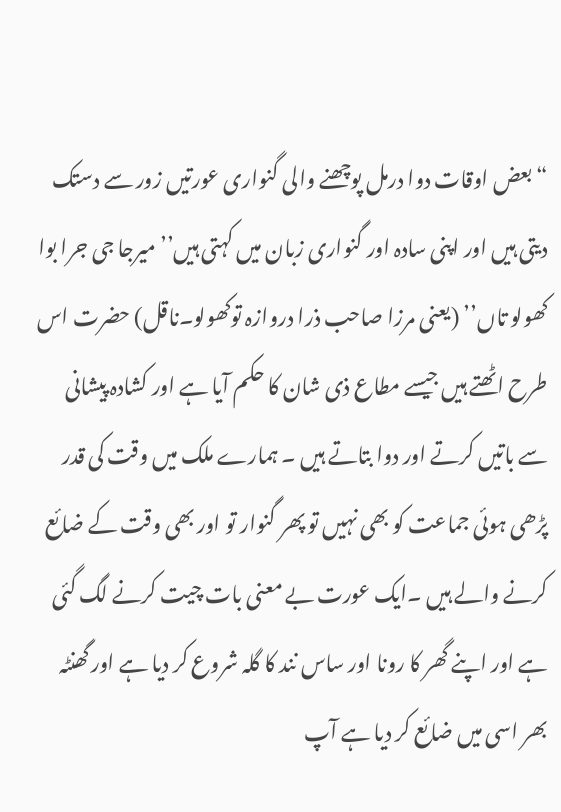“بعض اوقات دوا درمل پوچھنے والی گنواری عورتیں زور سے دستک دیتی ہیں اور اپنی سادہ اور گنواری زبان میں کہتی ہیں’’میرجا جی جرا بوا کھولو تاں’’ (یعنی مرزا صاحب ذرا دروازہ توکھولو۔ناقل) حضرت اس طرح اٹھتے ہیں جیسے مطاع ذی شان کا حکم آیا ہے اور کشادہ پیشانی سے باتیں کرتے اور دوا بتاتے ہیں ۔ ہمارے ملک میں وقت کی قدر پڑھی ہوئی جماعت کو بھی نہیں تو پھر گنوار تو اور بھی وقت کے ضائع کرنے والے ہیں ۔ایک عورت بے معنی بات چیت کرنے لگ گئی ہے اور اپنے گھر کا رونا اور ساس نند کا گلہ شروع کر دیا ہے اور گھنٹہ بھر اسی میں ضائع کر دیا ہے آپ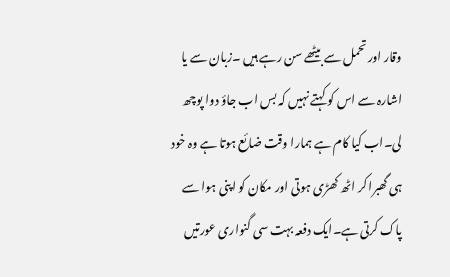وقار اور تحمل سے بیٹھے سن رہے ہیں ۔زبان سے یا اشارہ سے اس کو کہتے نہیں کہ بس اب جاؤ دوا پوچھ لی۔اب کیا کام ہے ہمارا وقت ضائع ہوتا ہے وہ خود ہی گھبرا کر اٹھ کھڑی ہوتی اور مکان کو اپنی ہوا سے پاک کرتی ہے۔ایک دفعہ بہت سی گنواری عورتیں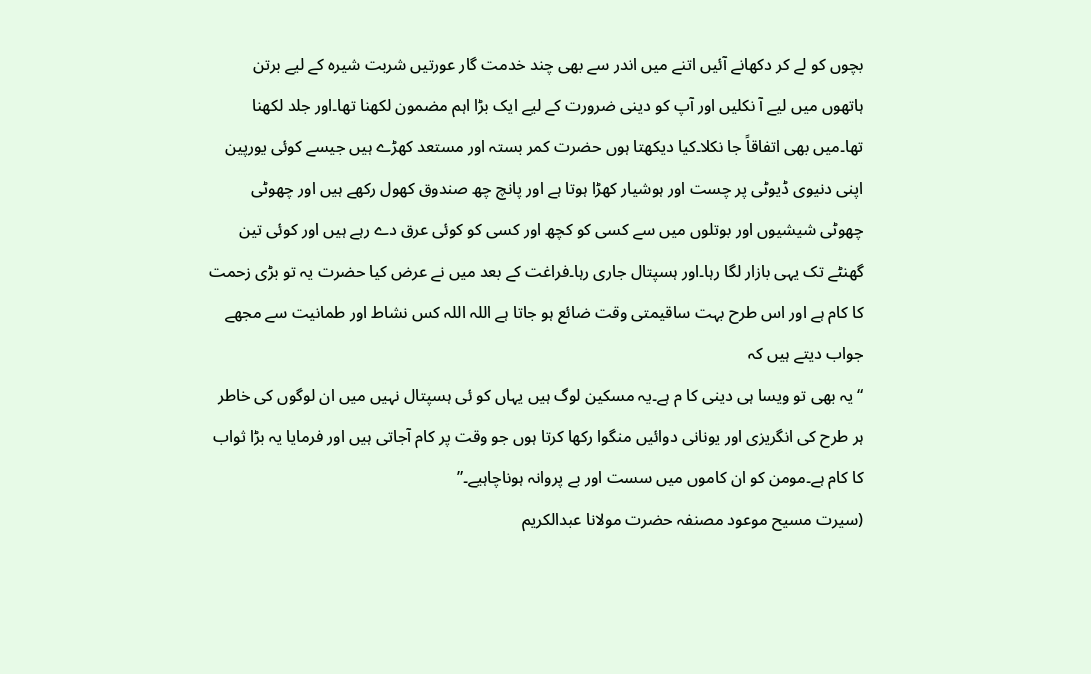بچوں کو لے کر دکھانے آئیں اتنے میں اندر سے بھی چند خدمت گار عورتیں شربت شیرہ کے لیے برتن ہاتھوں میں لیے آ نکلیں اور آپ کو دینی ضرورت کے لیے ایک بڑا اہم مضمون لکھنا تھا۔اور جلد لکھنا تھا۔میں بھی اتفاقاً جا نکلا۔کیا دیکھتا ہوں حضرت کمر بستہ اور مستعد کھڑے ہیں جیسے کوئی یورپین اپنی دنیوی ڈیوٹی پر چست اور ہوشیار کھڑا ہوتا ہے اور پانچ چھ صندوق کھول رکھے ہیں اور چھوٹی چھوٹی شیشیوں اور بوتلوں میں سے کسی کو کچھ اور کسی کو کوئی عرق دے رہے ہیں اور کوئی تین گھنٹے تک یہی بازار لگا رہا۔اور ہسپتال جاری رہا۔فراغت کے بعد میں نے عرض کیا حضرت یہ تو بڑی زحمت کا کام ہے اور اس طرح بہت ساقیمتی وقت ضائع ہو جاتا ہے اللہ اللہ کس نشاط اور طمانیت سے مجھے جواب دیتے ہیں کہ
“یہ بھی تو ویسا ہی دینی کا م ہے۔یہ مسکین لوگ ہیں یہاں کو ئی ہسپتال نہیں میں ان لوگوں کی خاطر ہر طرح کی انگریزی اور یونانی دوائیں منگوا رکھا کرتا ہوں جو وقت پر کام آجاتی ہیں اور فرمایا یہ بڑا ثواب کا کام ہے۔مومن کو ان کاموں میں سست اور بے پروانہ ہوناچاہیے۔”
(سیرت مسیح موعود مصنفہ حضرت مولانا عبدالکریم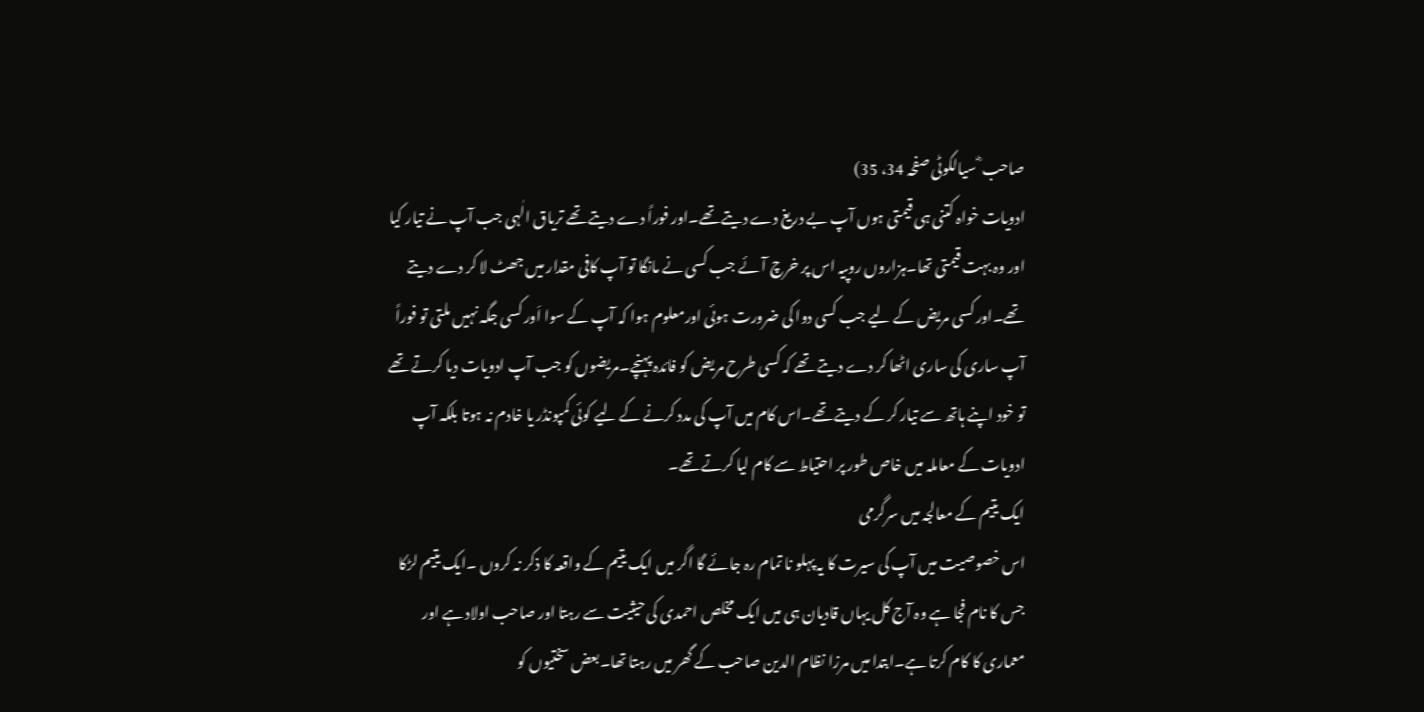صاحب ؓ سیالکوٹی صفحہ 34، 35)
ادویات خواہ کتنی ہی قیمتی ہوں آپ بے دریغ دے دیتے تھے۔اور فوراً دے دیتے تھے تریاق الٰہی جب آپ نے تیار کیا اور وہ بہت قیمتی تھا۔ہزاروں روپیہ اس پر خرچ آئے جب کسی نے مانگا تو آپ کافی مقدار میں جھٹ لا کر دے دیتے تھے۔اور کسی مریض کے لیے جب کسی دوا کی ضرورت ہوئی اورمعلوم ہوا کہ آپ کے سوا اَور کسی جگہ نہیں ملتی تو فوراً آپ ساری کی ساری اٹھا کر دے دیتے تھے کہ کسی طرح مریض کو فائدہ پہنچے۔مریضوں کو جب آپ ادویات دیا کرتے تھے تو خود اپنے ہاتھ سے تیار کر کے دیتے تھے۔اس کام میں آپ کی مدد کرنے کے لیے کوئی کمپونڈر یا خادم نہ ہوتا بلکہ آپ ادویات کے معاملہ میں خاص طور پر احتیاط سے کام لیا کرتے تھے۔
ایک یتیم کے معالجہ میں سرگرمی
اس خصوصیت میں آپ کی سیرت کا یہ پہلو نا تمام رہ جائے گا اگر میں ایک یتیم کے واقعہ کا ذکر نہ کروں ۔ایک یتیم لڑکا جس کا نام فجا ہے وہ آج کل یہاں قادیان ہی میں ایک مخلص احمدی کی حیثیت سے رہتا اور صاحب اولاد ہے اور معماری کا کام کرتا ہے۔ابتدا میں مرزا نظام الدین صاحب کے گھر میں رہتا تھا۔بعض سختیوں کو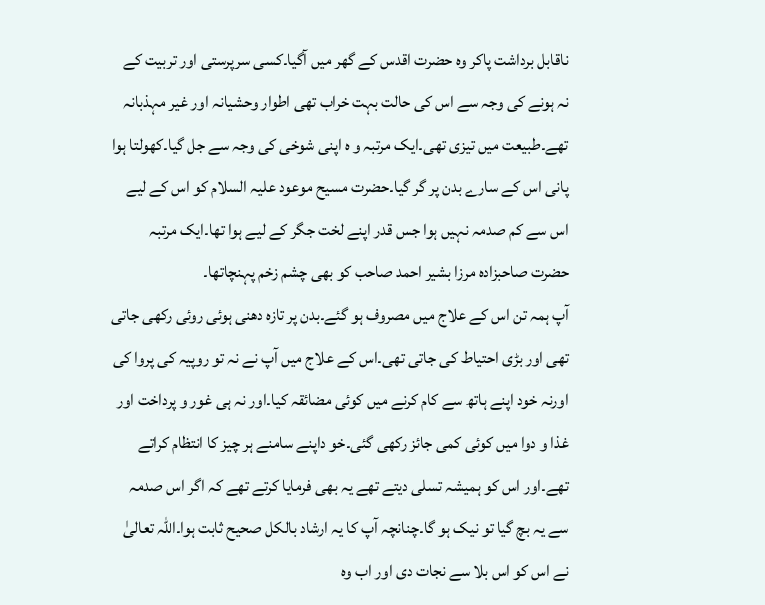ناقابل برداشت پاکر وہ حضرت اقدس کے گھر میں آگیا۔کسی سرپرستی اور تربیت کے نہ ہونے کی وجہ سے اس کی حالت بہت خراب تھی اطوار وحشیانہ اور غیر مہذبانہ تھے۔طبیعت میں تیزی تھی۔ایک مرتبہ و ہ اپنی شوخی کی وجہ سے جل گیا۔کھولتا ہوا پانی اس کے سارے بدن پر گر گیا۔حضرت مسیح موعود علیہ السلام کو اس کے لیے اس سے کم صدمہ نہیں ہوا جس قدر اپنے لخت جگر کے لیے ہوا تھا۔ایک مرتبہ حضرت صاحبزادہ مرزا بشیر احمد صاحب کو بھی چشم زخم پہنچاتھا۔
آپ ہمہ تن اس کے علاج میں مصروف ہو گئے۔بدن پر تازہ دھنی ہوئی روئی رکھی جاتی تھی اور بڑی احتیاط کی جاتی تھی۔اس کے علاج میں آپ نے نہ تو روپیہ کی پروا کی اورنہ خود اپنے ہاتھ سے کام کرنے میں کوئی مضائقہ کیا۔اور نہ ہی غور و پرداخت اور غذا و دوا میں کوئی کمی جائز رکھی گئی۔خو داپنے سامنے ہر چیز کا انتظام کراتے تھے۔اور اس کو ہمیشہ تسلی دیتے تھے یہ بھی فرمایا کرتے تھے کہ اگر اس صدمہ سے یہ بچ گیا تو نیک ہو گا۔چنانچہ آپ کا یہ ارشاد بالکل صحیح ثابت ہوا۔اللہ تعالیٰ نے اس کو اس بلا سے نجات دی اور اب وہ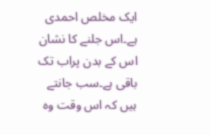ایک مخلص احمدی ہے۔اس جلنے کا نشان اس کے بدن پراب تک باقی ہے۔سب جانتے ہیں کہ اس وقت وہ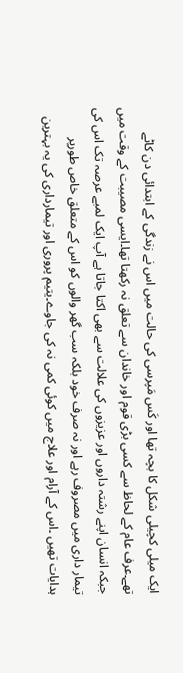ایک میلی کچیلی شکل کا بچہ تھا اور کَس مَپرسی کی حالت میں اس نے زندگی کے ابتدائی دن کاٹے تھے۔عرف عام کے لحاظ سے کسی بڑی قوم اور خاندان سے تعلق نہ رکھتا تھا۔ایسی مصیبت کے وقت میں جبکہ انسان اپنے رشتہ داروں اور عزیزوں کی علالت سے بھی اکتا جاتا ہے آپ ایک لمبے عرصہ تک اس کی تیمار داری میں مصروف رہے اور نہ صرف خود بلکہ سب گھر والوں کو اس کے متعلق خاص طورپر ہدایات تھیں ۔اس کے آرام اور علاج میں کوئی کمی نہ کی جاوے۔یتیم پروری اور تیمارداری کی یہ بہترین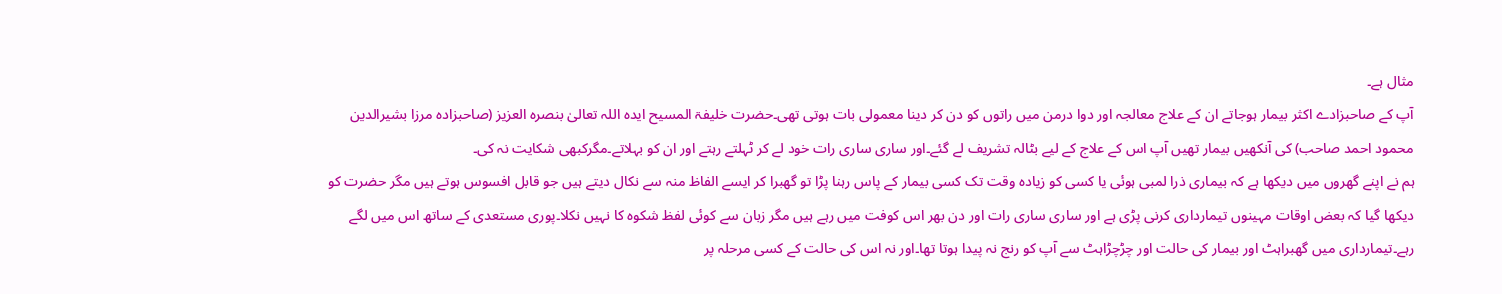مثال ہے۔
آپ کے صاحبزادے اکثر بیمار ہوجاتے ان کے علاج معالجہ اور دوا درمن میں راتوں کو دن کر دینا معمولی بات ہوتی تھی۔حضرت خلیفۃ المسیح ایدہ اللہ تعالیٰ بنصرہ العزیز (صاحبزادہ مرزا بشیرالدین محمود احمد صاحب) کی آنکھیں بیمار تھیں آپ اس کے علاج کے لیے بٹالہ تشریف لے گئے۔اور ساری ساری رات خود لے کر ٹہلتے رہتے اور ان کو بہلاتے۔مگرکبھی شکایت نہ کی۔
ہم نے اپنے گھروں میں دیکھا ہے کہ بیماری ذرا لمبی ہوئی یا کسی کو زیادہ وقت تک کسی بیمار کے پاس رہنا پڑا تو گھبرا کر ایسے الفاظ منہ سے نکال دیتے ہیں جو قابل افسوس ہوتے ہیں مگر حضرت کو دیکھا گیا کہ بعض اوقات مہینوں تیمارداری کرنی پڑی ہے اور ساری ساری رات اور دن بھر اس کوفت میں رہے ہیں مگر زبان سے کوئی لفظ شکوہ کا نہیں نکلا۔پوری مستعدی کے ساتھ اس میں لگے رہے۔تیمارداری میں گھبراہٹ اور بیمار کی حالت اور چڑچڑاہٹ سے آپ کو رنج نہ پیدا ہوتا تھا۔اور نہ اس کی حالت کے کسی مرحلہ پر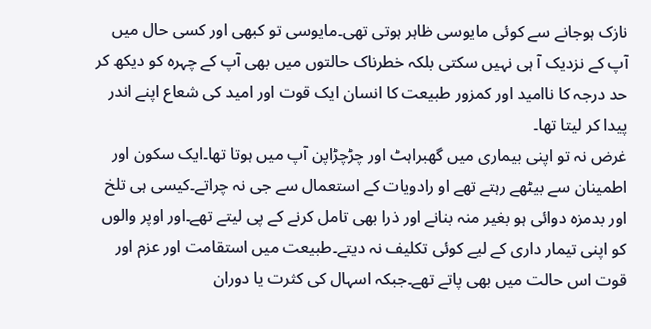نازک ہوجانے سے کوئی مایوسی ظاہر ہوتی تھی۔مایوسی تو کبھی اور کسی حال میں آپ کے نزدیک آ ہی نہیں سکتی بلکہ خطرناک حالتوں میں بھی آپ کے چہرہ کو دیکھ کر حد درجہ کا ناامید اور کمزور طبیعت کا انسان ایک قوت اور امید کی شعاع اپنے اندر پیدا کر لیتا تھا۔
غرض نہ تو اپنی بیماری میں گھبراہٹ اور چڑچڑاپن آپ میں ہوتا تھا۔ایک سکون اور اطمینان سے بیٹھے رہتے تھے او رادویات کے استعمال سے جی نہ چراتے۔کیسی ہی تلخ اور بدمزہ دوائی ہو بغیر منہ بنانے اور ذرا بھی تامل کرنے کے پی لیتے تھے۔اور اوپر والوں کو اپنی تیمار داری کے لیے کوئی تکلیف نہ دیتے۔طبیعت میں استقامت اور عزم اور قوت اس حالت میں بھی پاتے تھے۔جبکہ اسہال کی کثرت یا دوران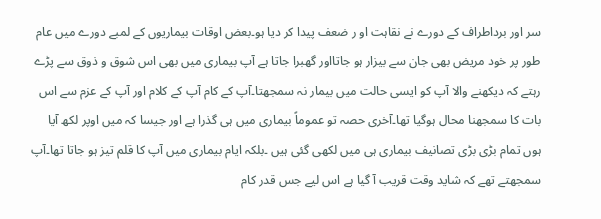سر اور برداطراف کے دورے نے نقاہت او ر ضعف پیدا کر دیا ہو۔بعض اوقات بیماریوں کے لمبے دورے میں عام طور پر خود مریض بھی جان سے بیزار ہو جاتااور گھبرا جاتا ہے آپ بیماری میں بھی اس شوق و ذوق سے پڑے رہتے کہ دیکھنے والا آپ کو ایسی حالت میں بیمار نہ سمجھتا۔آپ کے کام آپ کے کلام اور آپ کے عزم سے اس بات کا سمجھنا محال ہوگیا تھا۔آخری حصہ تو عموماً بیماری میں ہی گذرا ہے اور جیسا کہ میں اوپر لکھ آیا ہوں تمام بڑی بڑی تصانیف بیماری ہی میں لکھی گئی ہیں ۔بلکہ ایام بیماری میں آپ کا قلم تیز ہو جاتا تھا۔آپ سمجھتے تھے کہ شاید وقت قریب آ گیا ہے اس لیے جس قدر کام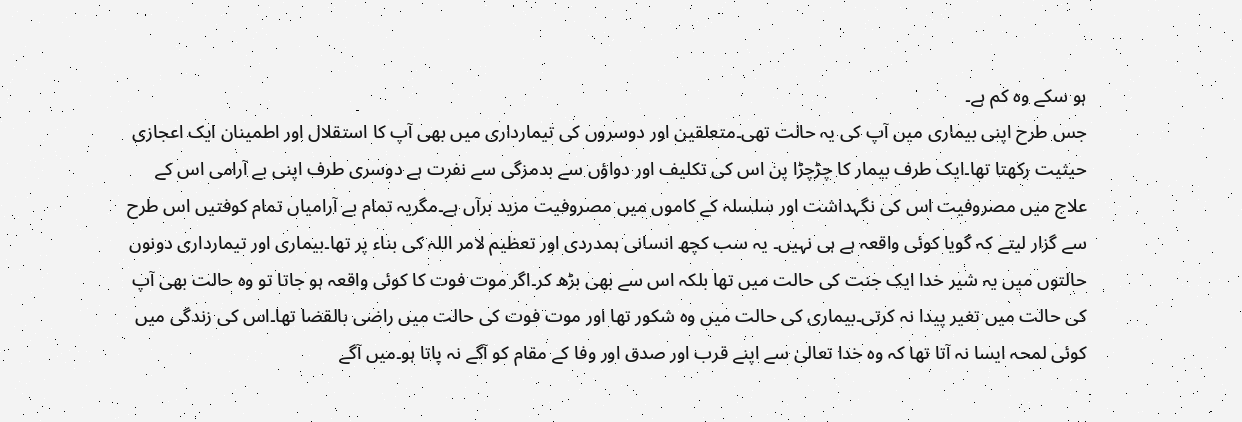ہو سکے وہ کم ہے۔
جس طرح اپنی بیماری میں آپ کی یہ حالت تھی۔متعلقین اور دوسروں کی تیمارداری میں بھی آپ کا استقلال اور اطمینان ایک اعجازی حیثیت رکھتا تھا۔ایک طرف بیمار کا چڑچڑا پن اس کی تکلیف اور دواؤں سے بدمزگی سے نفرت ہے دوسری طرف اپنی بے آرامی اس کے علاج میں مصروفیت اس کی نگہداشت اور سلسلہ کے کاموں میں مصروفیت مزید برآں ہے۔مگریہ تمام بے آرامیاں تمام کوفتیں اس طرح سے گزار لیتے کہ گویا کوئی واقعہ ہے ہی نہیں۔ یہ سب کچھ انسانی ہمدردی اور تعظیم لامر اللہ کی بناء پر تھا۔بیماری اور تیمارداری دونوں حالتوں میں یہ شیر خدا ایک جنت کی حالت میں تھا بلکہ اس سے بھی بڑھ کر۔اگر موت فوت کا کوئی واقعہ ہو جاتا تو وہ حالت بھی آپ کی حالت میں تغیر پیدا نہ کرتی۔بیماری کی حالت میں وہ شکور تھا اور موت فوت کی حالت میں راضی بالقضا تھا۔اس کی زندگی میں کوئی لمحہ ایسا نہ آتا تھا کہ وہ خدا تعالیٰ سے اپنے قرب اور صدق اور وفا کے مقام کو آگے نہ پاتا ہو۔میں آگے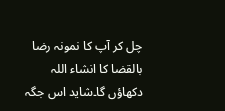چل کر آپ کا نمونہ رضا بالقضا کا انشاء اللہ دکھاؤں گا۔شاید اس جگہ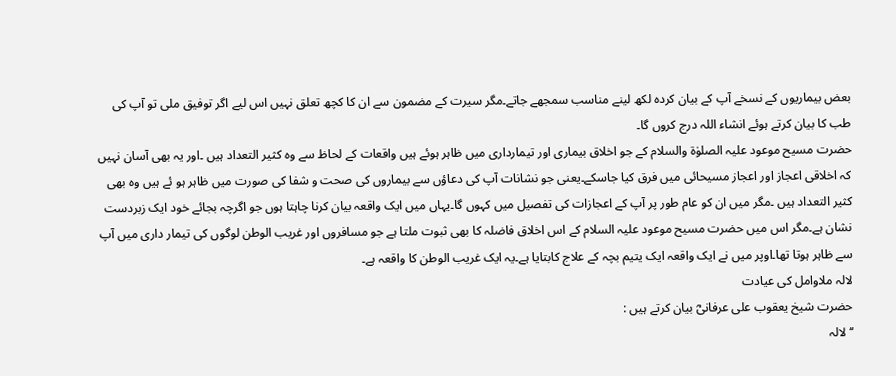بعض بیماریوں کے نسخے آپ کے بیان کردہ لکھ لینے مناسب سمجھے جاتے۔مگر سیرت کے مضمون سے ان کا کچھ تعلق نہیں اس لیے اگر توفیق ملی تو آپ کی طب کا بیان کرتے ہوئے انشاء اللہ درج کروں گا۔
حضرت مسیح موعود علیہ الصلوٰۃ والسلام کے جو اخلاق بیماری اور تیمارداری میں ظاہر ہوئے ہیں واقعات کے لحاظ سے وہ کثیر التعداد ہیں ۔اور یہ بھی آسان نہیں کہ اخلاقی اعجاز اور اعجاز مسیحائی میں فرق کیا جاسکے۔یعنی جو نشانات آپ کی دعاؤں سے بیماروں کی صحت و شفا کی صورت میں ظاہر ہو ئے ہیں وہ بھی کثیر التعداد ہیں ۔مگر میں ان کو عام طور پر آپ کے اعجازات کی تفصیل میں کہوں گا۔یہاں میں ایک واقعہ بیان کرنا چاہتا ہوں جو اگرچہ بجائے خود ایک زبردست نشان ہے۔مگر اس میں حضرت مسیح موعود علیہ السلام کے اس اخلاق فاضلہ کا بھی ثبوت ملتا ہے جو مسافروں اور غریب الوطن لوگوں کی تیمار داری میں آپ سے ظاہر ہوتا تھا۔اوپر میں نے ایک واقعہ ایک یتیم بچہ کے علاج کابتایا ہے۔یہ ایک غریب الوطن کا واقعہ ہے۔
لالہ ملاوامل کی عیادت
حضرت شیخ یعقوب علی عرفانیؓ بیان کرتے ہیں :
‘‘لالہ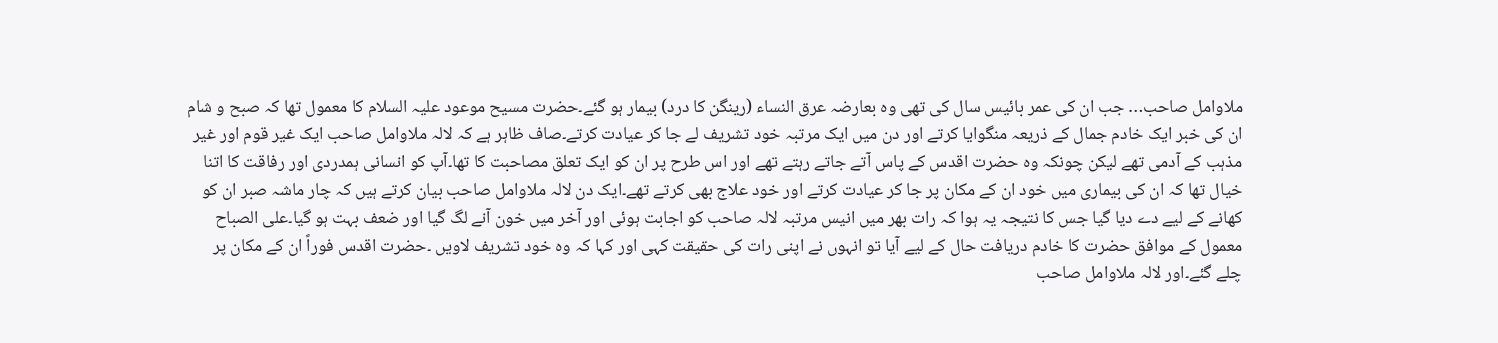ملاوامل صاحب… جب ان کی عمر بائیس سال کی تھی وہ بعارضہ عرق النساء (رینگن کا درد) بیمار ہو گئے۔حضرت مسیح موعود علیہ السلام کا معمول تھا کہ صبح و شام ان کی خبر ایک خادم جمال کے ذریعہ منگوایا کرتے اور دن میں ایک مرتبہ خود تشریف لے جا کر عیادت کرتے۔صاف ظاہر ہے کہ لالہ ملاوامل صاحب ایک غیر قوم اور غیر مذہب کے آدمی تھے لیکن چونکہ وہ حضرت اقدس کے پاس آتے جاتے رہتے تھے اور اس طرح پر ان کو ایک تعلق مصاحبت کا تھا۔آپ کو انسانی ہمدردی اور رفاقت کا اتنا خیال تھا کہ ان کی بیماری میں خود ان کے مکان پر جا کر عیادت کرتے اور خود علاج بھی کرتے تھے۔ایک دن لالہ ملاوامل صاحب بیان کرتے ہیں کہ چار ماشہ صبر ان کو کھانے کے لیے دے دیا گیا جس کا نتیجہ یہ ہوا کہ رات بھر میں انیس مرتبہ لالہ صاحب کو اجابت ہوئی اور آخر میں خون آنے لگ گیا اور ضعف بہت ہو گیا۔علی الصباح معمول کے موافق حضرت کا خادم دریافت حال کے لیے آیا تو انہوں نے اپنی رات کی حقیقت کہی اور کہا کہ وہ خود تشریف لاویں ۔حضرت اقدس فوراً ان کے مکان پر چلے گئے۔اور لالہ ملاوامل صاحب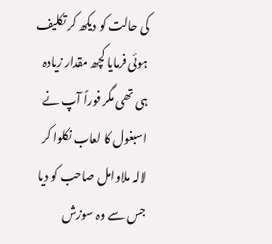کی حالت کو دیکھ کر تکلیف ہوئی فرمایا کچھ مقدار زیادہ ہی تھی مگر فوراً آپ نے اسبغول کا لعاب نکلوا کر لالہ ملاوامل صاحب کو دیا جس سے وہ سوزش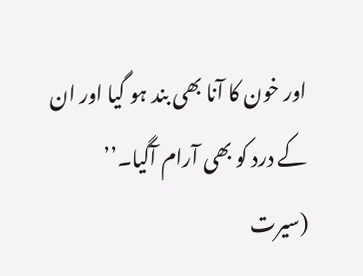اور خون کا آنا بھی بند ہو گیا اور ان کے درد کو بھی آرام آگیا۔’’
(سیرت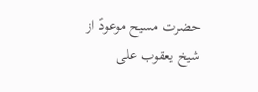حضرت مسیح موعودؑ از شیخ یعقوب علی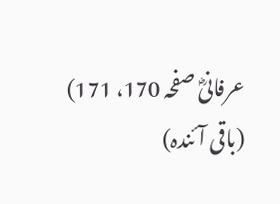عرفانیؓ صفحہ 170، 171)
(باقی آئندہ)